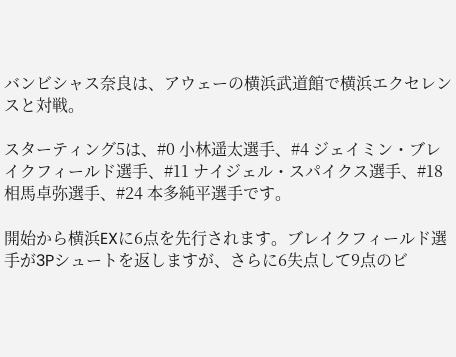バンビシャス奈良は、アウェーの横浜武道館で横浜エクセレンスと対戦。

スターティング5は、#0 小林遥太選手、#4 ジェイミン・ブレイクフィールド選手、#11 ナイジェル・スパイクス選手、#18 相馬卓弥選手、#24 本多純平選手です。

開始から横浜EXに6点を先行されます。ブレイクフィールド選手が3Pシュートを返しますが、さらに6失点して9点のビ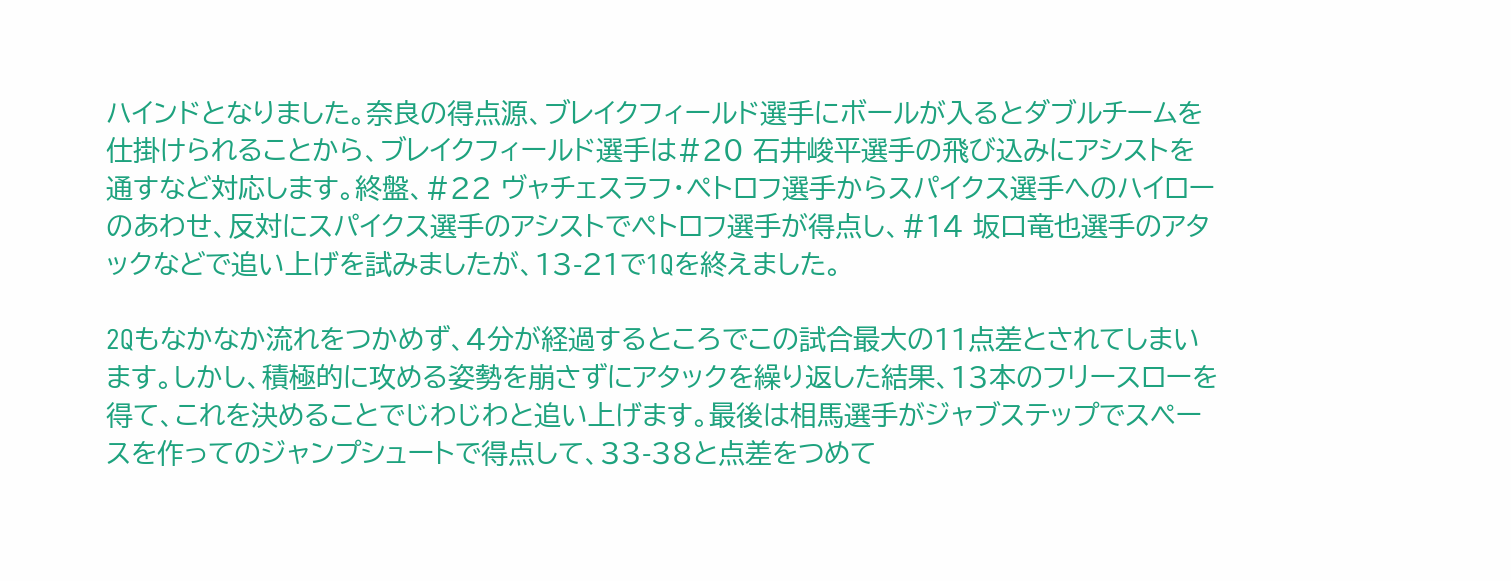ハインドとなりました。奈良の得点源、ブレイクフィールド選手にボールが入るとダブルチームを仕掛けられることから、ブレイクフィールド選手は#20 石井峻平選手の飛び込みにアシストを通すなど対応します。終盤、#22 ヴャチェスラフ・ペトロフ選手からスパイクス選手へのハイローのあわせ、反対にスパイクス選手のアシストでペトロフ選手が得点し、#14 坂口竜也選手のアタックなどで追い上げを試みましたが、13-21で1Qを終えました。

2Qもなかなか流れをつかめず、4分が経過するところでこの試合最大の11点差とされてしまいます。しかし、積極的に攻める姿勢を崩さずにアタックを繰り返した結果、13本のフリースローを得て、これを決めることでじわじわと追い上げます。最後は相馬選手がジャブステップでスペースを作ってのジャンプシュートで得点して、33-38と点差をつめて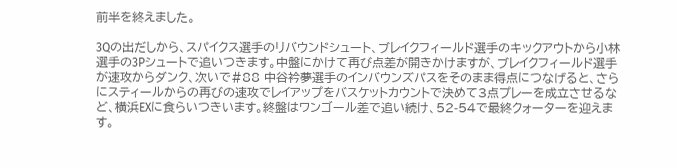前半を終えました。

3Qの出だしから、スパイクス選手のリバウンドシュート、ブレイクフィールド選手のキックアウトから小林選手の3Pシュートで追いつきます。中盤にかけて再び点差が開きかけますが、ブレイクフィールド選手が速攻からダンク、次いで#88 中谷衿夢選手のインバウンズパスをそのまま得点につなげると、さらにスティールからの再びの速攻でレイアップをバスケットカウントで決めて3点プレーを成立させるなど、横浜EXに食らいつきいます。終盤はワンゴール差で追い続け、52-54で最終クォーターを迎えます。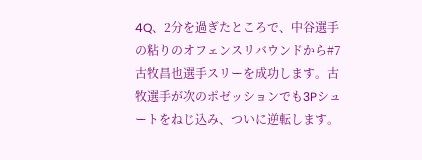4Q、2分を過ぎたところで、中谷選手の粘りのオフェンスリバウンドから#7 古牧昌也選手スリーを成功します。古牧選手が次のポゼッションでも3Pシュートをねじ込み、ついに逆転します。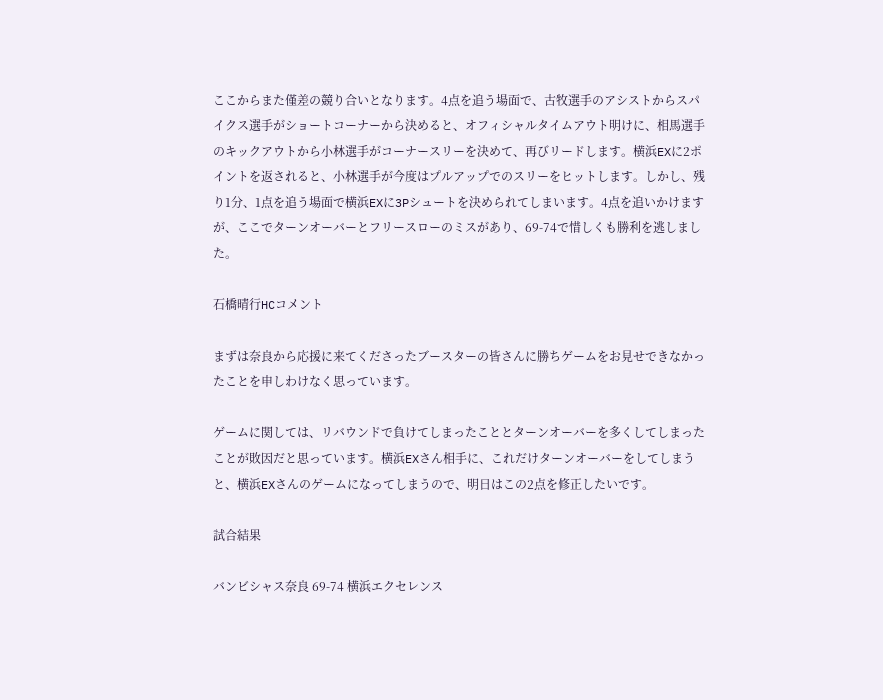ここからまた僅差の競り合いとなります。4点を追う場面で、古牧選手のアシストからスパイクス選手がショートコーナーから決めると、オフィシャルタイムアウト明けに、相馬選手のキックアウトから小林選手がコーナースリーを決めて、再びリードします。横浜EXに2ポイントを返されると、小林選手が今度はプルアップでのスリーをヒットします。しかし、残り1分、1点を追う場面で横浜EXに3Pシュートを決められてしまいます。4点を追いかけますが、ここでターンオーバーとフリースローのミスがあり、69-74で惜しくも勝利を逃しました。

石橋晴行HCコメント

まずは奈良から応援に来てくださったブースターの皆さんに勝ちゲームをお見せできなかったことを申しわけなく思っています。

ゲームに関しては、リバウンドで負けてしまったこととターンオーバーを多くしてしまったことが敗因だと思っています。横浜EXさん相手に、これだけターンオーバーをしてしまうと、横浜EXさんのゲームになってしまうので、明日はこの2点を修正したいです。

試合結果

バンビシャス奈良 69-74 横浜エクセレンス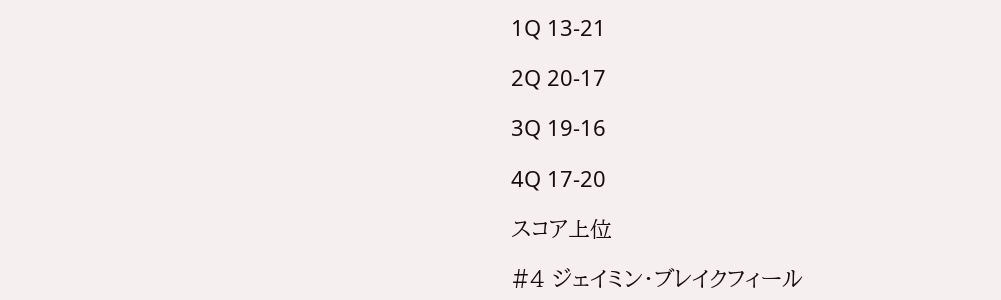1Q 13-21

2Q 20-17

3Q 19-16

4Q 17-20

スコア上位

#4 ジェイミン・ブレイクフィール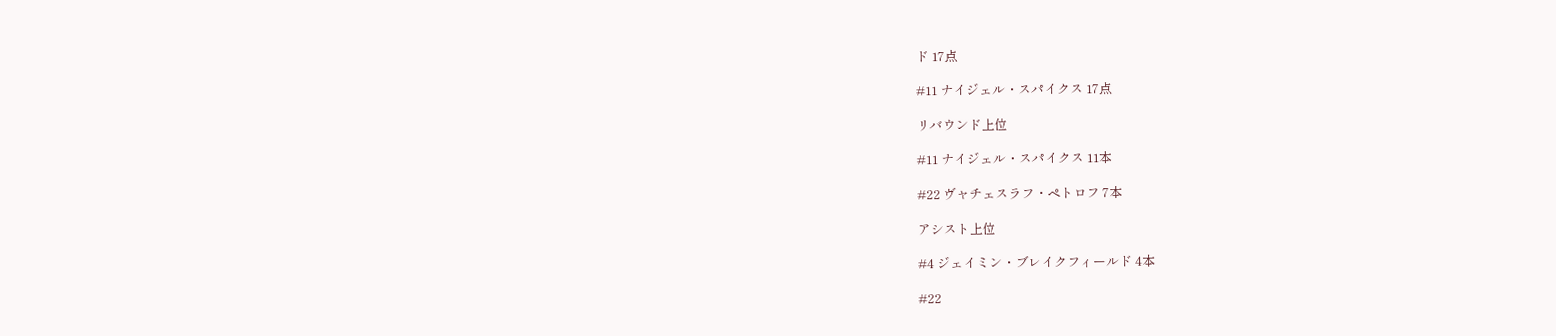ド 17点

#11 ナイジェル・スパイクス 17点

リバウンド上位

#11 ナイジェル・スパイクス 11本

#22 ヴャチェスラフ・ペトロフ 7本

アシスト上位

#4 ジェイミン・ブレイクフィールド 4本

#22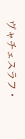ヴャチェスラフ・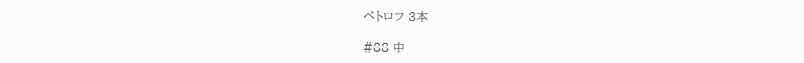ペトロフ 3本

#88 中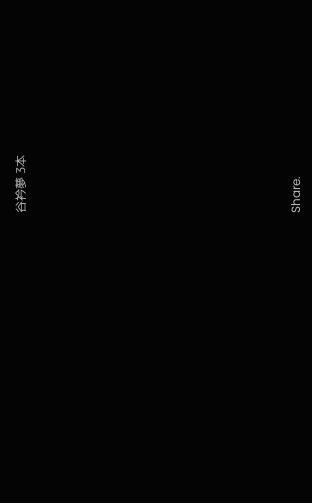谷衿夢 3本












Share.